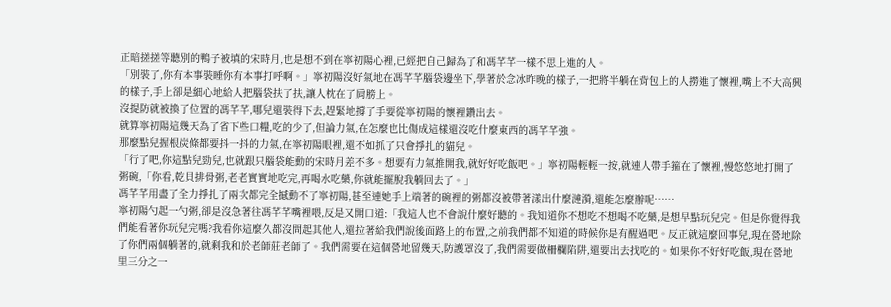正暗搓搓等聽別的鴨子被填的宋時月,也是想不到在寧初陽心裡,已經把自己歸為了和馮芊芊一樣不思上進的人。
「別裝了,你有本事裝睡你有本事打呼啊。」寧初陽沒好氣地在馮芊芊腦袋邊坐下,學著於念冰昨晚的樣子,一把將半躺在背包上的人撈進了懷裡,嘴上不大高興的樣子,手上卻是細心地給人把腦袋扶了扶,讓人枕在了肩膀上。
沒提防就被換了位置的馮芊芊,哪兒還裝得下去,趕緊地撐了手要從寧初陽的懷裡鑽出去。
就算寧初陽這幾天為了省下些口糧,吃的少了,但論力氣,在怎麼也比傷成這樣還沒吃什麼東西的馮芊芊強。
那麼點兒握根炭條都要抖一抖的力氣,在寧初陽眼裡,還不如抓了只會掙扎的貓兒。
「行了吧,你這點兒勁兒,也就跟只腦袋能動的宋時月差不多。想要有力氣推開我,就好好吃飯吧。」寧初陽輕輕一按,就連人帶手箍在了懷裡,慢悠悠地打開了粥碗,「你看,乾貝排骨粥,老老實實地吃完,再喝水吃藥,你就能擺脫我躺回去了。」
馮芊芊用盡了全力掙扎了兩次都完全撼動不了寧初陽,甚至連她手上端著的碗裡的粥都沒被帶著漾出什麼漣漪,還能怎麼辦呢……
寧初陽勺起一勺粥,卻是沒急著往馮芊芊嘴裡喂,反是又開口道:「我這人也不會說什麼好聽的。我知道你不想吃不想喝不吃藥,是想早點玩兒完。但是你覺得我們能看著你玩兒完嗎?我看你這麼久都沒問起其他人,還拉著給我們說後面路上的布置,之前我們都不知道的時候你是有醒過吧。反正就這麼回事兒,現在營地除了你們兩個躺著的,就剩我和於老師莊老師了。我們需要在這個營地留幾天,防護罩沒了,我們需要做柵欄陷阱,還要出去找吃的。如果你不好好吃飯,現在營地里三分之一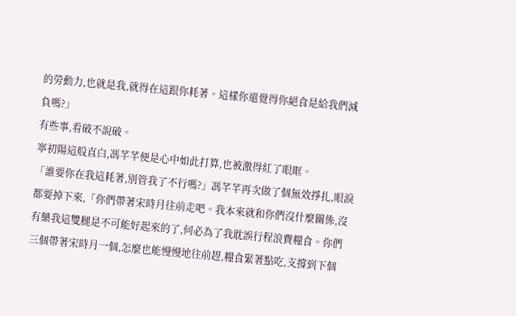的勞動力,也就是我,就得在這跟你耗著。這樣你還覺得你絕食是給我們減負嗎?」
有些事,看破不說破。
寧初陽這般直白,馮芊芊便是心中如此打算,也被激得紅了眼眶。
「誰要你在我這耗著,別管我了不行嗎?」馮芊芊再次做了個無效掙扎,眼淚都要掉下來,「你們帶著宋時月往前走吧。我本來就和你們沒什麼關係,沒有藥我這雙腿是不可能好起來的了,何必為了我耽誤行程浪費糧食。你們三個帶著宋時月一個,怎麼也能慢慢地往前趕,糧食緊著點吃,支撐到下個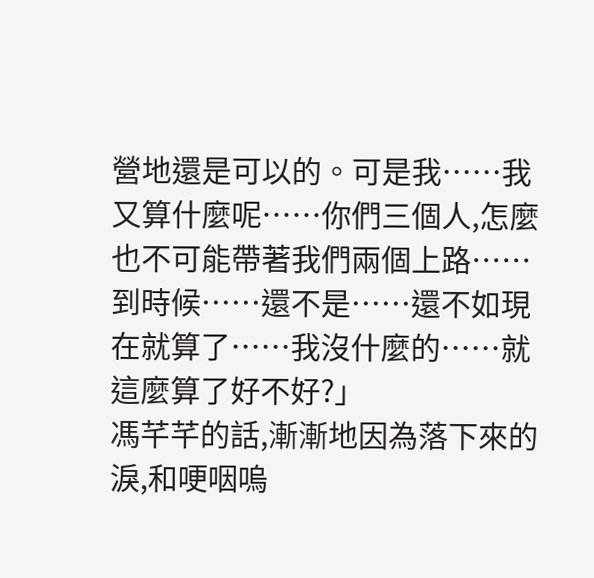營地還是可以的。可是我……我又算什麼呢……你們三個人,怎麼也不可能帶著我們兩個上路……到時候……還不是……還不如現在就算了……我沒什麼的……就這麼算了好不好?」
馮芊芊的話,漸漸地因為落下來的淚,和哽咽嗚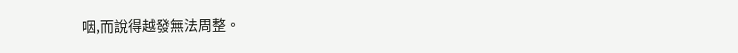咽,而說得越發無法周整。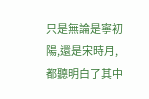只是無論是寧初陽,還是宋時月,都聽明白了其中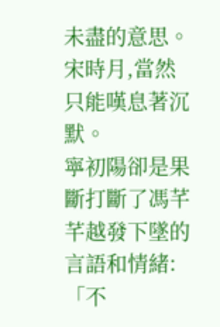未盡的意思。
宋時月,當然只能嘆息著沉默。
寧初陽卻是果斷打斷了馮芊芊越發下墜的言語和情緒:「不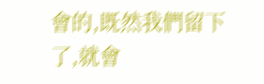會的,既然我們留下了,就會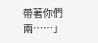帶著你們兩……」